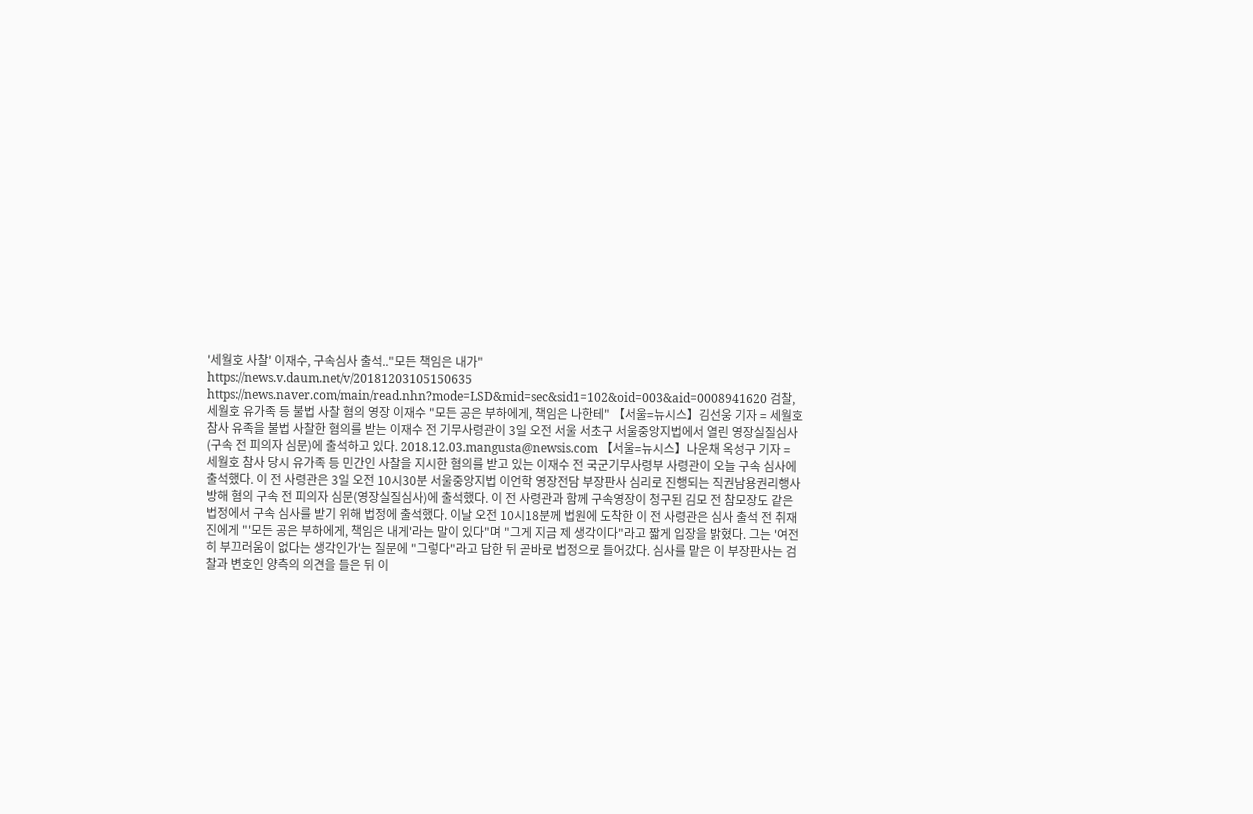'세월호 사찰' 이재수, 구속심사 출석.."모든 책임은 내가"
https://news.v.daum.net/v/20181203105150635 https://news.naver.com/main/read.nhn?mode=LSD&mid=sec&sid1=102&oid=003&aid=0008941620 검찰, 세월호 유가족 등 불법 사찰 혐의 영장 이재수 "모든 공은 부하에게, 책임은 나한테" 【서울=뉴시스】김선웅 기자 = 세월호 참사 유족을 불법 사찰한 혐의를 받는 이재수 전 기무사령관이 3일 오전 서울 서초구 서울중앙지법에서 열린 영장실질심사(구속 전 피의자 심문)에 출석하고 있다. 2018.12.03.mangusta@newsis.com 【서울=뉴시스】나운채 옥성구 기자 = 세월호 참사 당시 유가족 등 민간인 사찰을 지시한 혐의를 받고 있는 이재수 전 국군기무사령부 사령관이 오늘 구속 심사에 출석했다. 이 전 사령관은 3일 오전 10시30분 서울중앙지법 이언학 영장전담 부장판사 심리로 진행되는 직권남용권리행사방해 혐의 구속 전 피의자 심문(영장실질심사)에 출석했다. 이 전 사령관과 함께 구속영장이 청구된 김모 전 참모장도 같은 법정에서 구속 심사를 받기 위해 법정에 출석했다. 이날 오전 10시18분께 법원에 도착한 이 전 사령관은 심사 출석 전 취재진에게 "'모든 공은 부하에게, 책임은 내게'라는 말이 있다"며 "그게 지금 제 생각이다"라고 짧게 입장을 밝혔다. 그는 '여전히 부끄러움이 없다는 생각인가'는 질문에 "그렇다"라고 답한 뒤 곧바로 법정으로 들어갔다. 심사를 맡은 이 부장판사는 검찰과 변호인 양측의 의견을 들은 뒤 이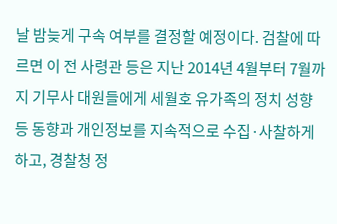날 밤늦게 구속 여부를 결정할 예정이다. 검찰에 따르면 이 전 사령관 등은 지난 2014년 4월부터 7월까지 기무사 대원들에게 세월호 유가족의 정치 성향 등 동향과 개인정보를 지속적으로 수집·사찰하게 하고, 경찰청 정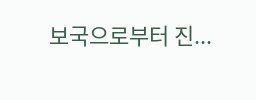보국으로부터 진...